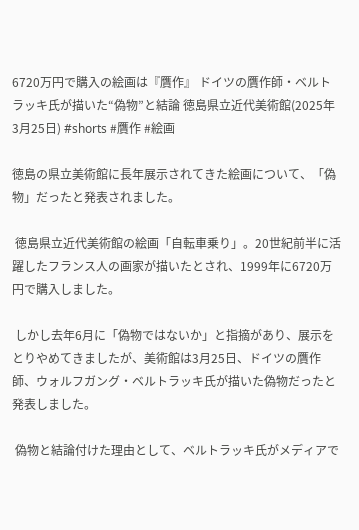6720万円で購入の絵画は『贋作』 ドイツの贋作師・ベルトラッキ氏が描いた“偽物”と結論 徳島県立近代美術館(2025年3月25日) #shorts #贋作 #絵画

徳島の県立美術館に長年展示されてきた絵画について、「偽物」だったと発表されました。

 徳島県立近代美術館の絵画「自転車乗り」。20世紀前半に活躍したフランス人の画家が描いたとされ、1999年に6720万円で購入しました。

 しかし去年6月に「偽物ではないか」と指摘があり、展示をとりやめてきましたが、美術館は3月25日、ドイツの贋作師、ウォルフガング・ベルトラッキ氏が描いた偽物だったと発表しました。

 偽物と結論付けた理由として、ベルトラッキ氏がメディアで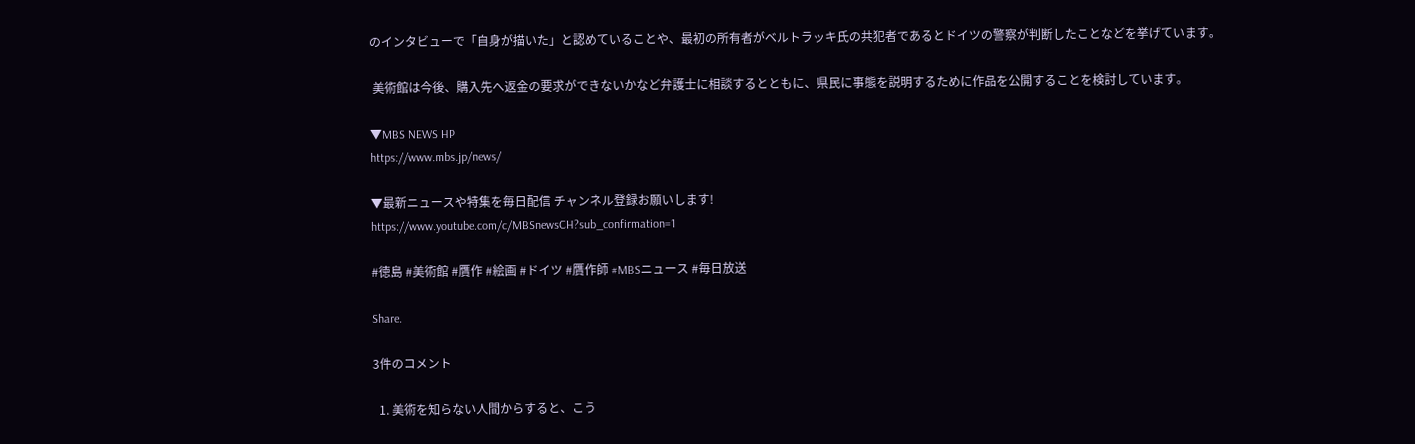のインタビューで「自身が描いた」と認めていることや、最初の所有者がベルトラッキ氏の共犯者であるとドイツの警察が判断したことなどを挙げています。

 美術館は今後、購入先へ返金の要求ができないかなど弁護士に相談するとともに、県民に事態を説明するために作品を公開することを検討しています。

▼MBS NEWS HP
https://www.mbs.jp/news/

▼最新ニュースや特集を毎日配信 チャンネル登録お願いします!
https://www.youtube.com/c/MBSnewsCH?sub_confirmation=1

#徳島 #美術館 #贋作 #絵画 #ドイツ #贋作師 #MBSニュース #毎日放送

Share.

3件のコメント

  1. 美術を知らない人間からすると、こう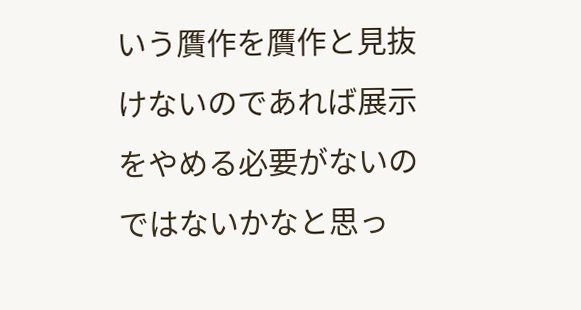いう贋作を贋作と見抜けないのであれば展示をやめる必要がないのではないかなと思っ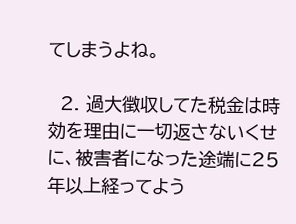てしまうよね。

  2. 過大徴収してた税金は時効を理由に一切返さないくせに、被害者になった途端に25年以上経ってよう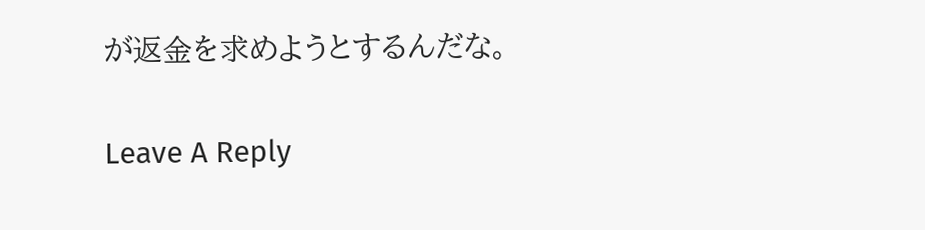が返金を求めようとするんだな。

Leave A Reply